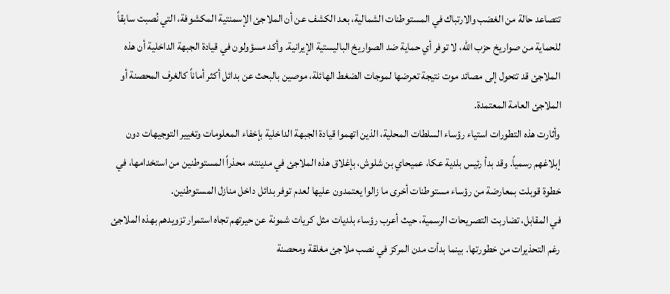تتصاعد حالة من الغضب والارتباك في المستوطنات الشمالية، بعد الكشف عن أن الملاجئ الإسمنتية المكشوفة، التي نُصبت سابقاً للحماية من صواريخ حزب الله، لا توفر أي حماية ضد الصواريخ الباليستية الإيرانية. وأكد مسؤولون في قيادة الجبهة الداخلية أن هذه الملاجئ قد تتحول إلى مصائد موت نتيجة تعرضها لموجات الضغط الهائلة، موصين بالبحث عن بدائل أكثر أماناً كالغرف المحصنة أو الملاجئ العامة المعتمدة.
وأثارت هذه التطورات استياء رؤساء السلطات المحلية، الذين اتهموا قيادة الجبهة الداخلية بإخفاء المعلومات وتغيير التوجيهات دون إبلاغهم رسمياً. وقد بدأ رئيس بلدية عكا، عميحاي بن شلوش، بإغلاق هذه الملاجئ في مدينته، محذراً المستوطنين من استخدامها، في خطوة قوبلت بمعارضة من رؤساء مستوطنات أخرى ما زالوا يعتمدون عليها لعدم توفر بدائل داخل منازل المستوطنين.
في المقابل، تضاربت التصريحات الرسمية، حيث أعرب رؤساء بلديات مثل كريات شمونة عن حيرتهم تجاه استمرار تزويدهم بهذه الملاجئ رغم التحذيرات من خطورتها. بينما بدأت مدن المركز في نصب ملاجئ مغلقة ومحصنة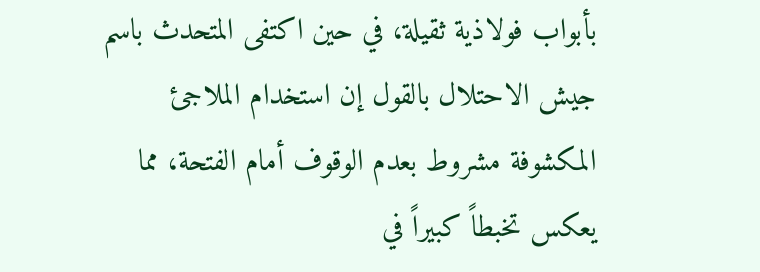بأبواب فولاذية ثقيلة، في حين اكتفى المتحدث باسم جيش الاحتلال بالقول إن استخدام الملاجئ المكشوفة مشروط بعدم الوقوف أمام الفتحة، مما يعكس تخبطاً كبيراً في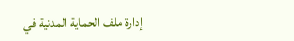إدارة ملف الحماية المدنية في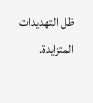ظل التهديدات المتزايدة.